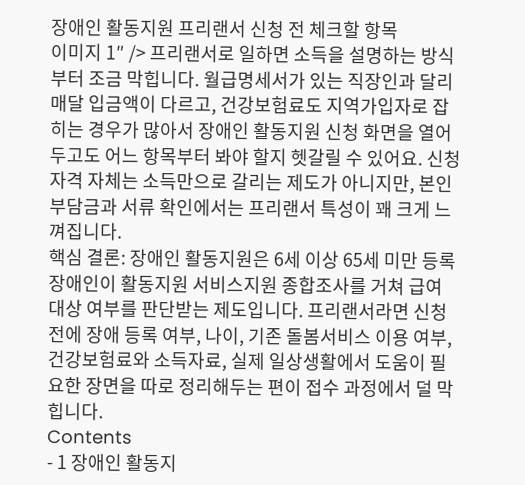장애인 활동지원 프리랜서 신청 전 체크할 항목
이미지 1″ /> 프리랜서로 일하면 소득을 설명하는 방식부터 조금 막힙니다. 월급명세서가 있는 직장인과 달리 매달 입금액이 다르고, 건강보험료도 지역가입자로 잡히는 경우가 많아서 장애인 활동지원 신청 화면을 열어두고도 어느 항목부터 봐야 할지 헷갈릴 수 있어요. 신청 자격 자체는 소득만으로 갈리는 제도가 아니지만, 본인부담금과 서류 확인에서는 프리랜서 특성이 꽤 크게 느껴집니다.
핵심 결론: 장애인 활동지원은 6세 이상 65세 미만 등록장애인이 활동지원 서비스지원 종합조사를 거쳐 급여 대상 여부를 판단받는 제도입니다. 프리랜서라면 신청 전에 장애 등록 여부, 나이, 기존 돌봄서비스 이용 여부, 건강보험료와 소득자료, 실제 일상생활에서 도움이 필요한 장면을 따로 정리해두는 편이 접수 과정에서 덜 막힙니다.
Contents
- 1 장애인 활동지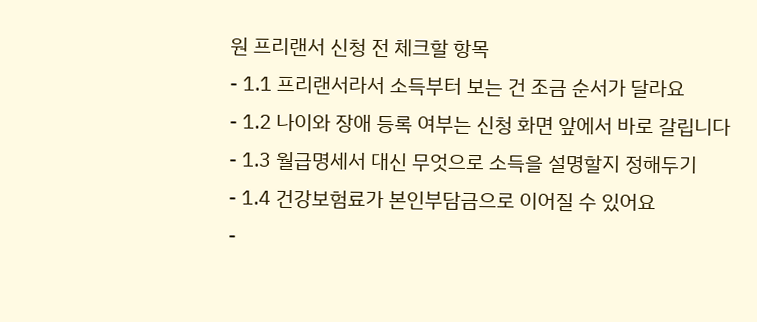원 프리랜서 신청 전 체크할 항목
- 1.1 프리랜서라서 소득부터 보는 건 조금 순서가 달라요
- 1.2 나이와 장애 등록 여부는 신청 화면 앞에서 바로 갈립니다
- 1.3 월급명세서 대신 무엇으로 소득을 설명할지 정해두기
- 1.4 건강보험료가 본인부담금으로 이어질 수 있어요
-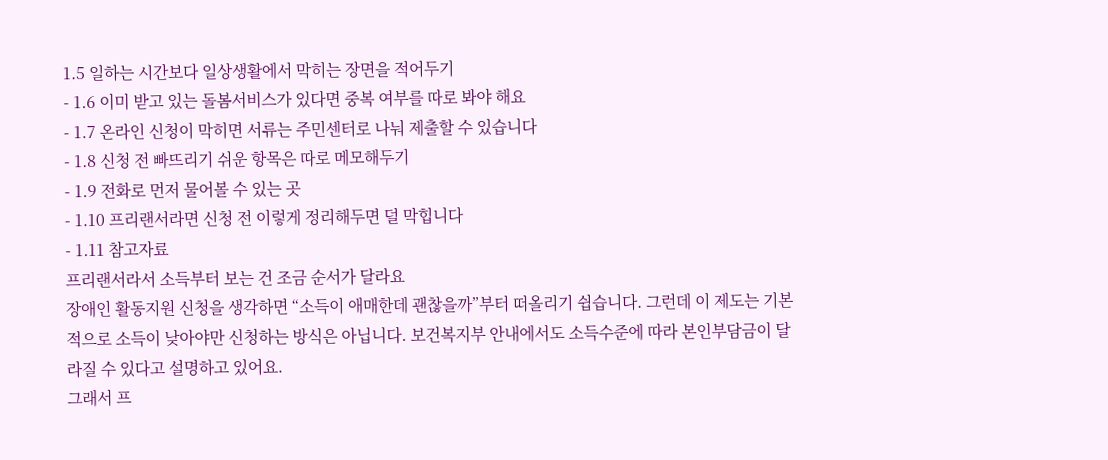1.5 일하는 시간보다 일상생활에서 막히는 장면을 적어두기
- 1.6 이미 받고 있는 돌봄서비스가 있다면 중복 여부를 따로 봐야 해요
- 1.7 온라인 신청이 막히면 서류는 주민센터로 나눠 제출할 수 있습니다
- 1.8 신청 전 빠뜨리기 쉬운 항목은 따로 메모해두기
- 1.9 전화로 먼저 물어볼 수 있는 곳
- 1.10 프리랜서라면 신청 전 이렇게 정리해두면 덜 막힙니다
- 1.11 참고자료
프리랜서라서 소득부터 보는 건 조금 순서가 달라요
장애인 활동지원 신청을 생각하면 “소득이 애매한데 괜찮을까”부터 떠올리기 쉽습니다. 그런데 이 제도는 기본적으로 소득이 낮아야만 신청하는 방식은 아닙니다. 보건복지부 안내에서도 소득수준에 따라 본인부담금이 달라질 수 있다고 설명하고 있어요.
그래서 프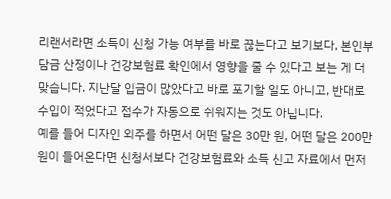리랜서라면 소득이 신청 가능 여부를 바로 끊는다고 보기보다, 본인부담금 산정이나 건강보험료 확인에서 영향을 줄 수 있다고 보는 게 더 맞습니다. 지난달 입금이 많았다고 바로 포기할 일도 아니고, 반대로 수입이 적었다고 접수가 자동으로 쉬워지는 것도 아닙니다.
예를 들어 디자인 외주를 하면서 어떤 달은 30만 원, 어떤 달은 200만 원이 들어온다면 신청서보다 건강보험료와 소득 신고 자료에서 먼저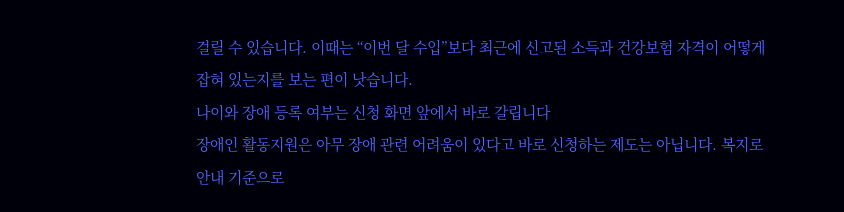걸릴 수 있습니다. 이때는 “이번 달 수입”보다 최근에 신고된 소득과 건강보험 자격이 어떻게 잡혀 있는지를 보는 편이 낫습니다.
나이와 장애 등록 여부는 신청 화면 앞에서 바로 갈립니다
장애인 활동지원은 아무 장애 관련 어려움이 있다고 바로 신청하는 제도는 아닙니다. 복지로 안내 기준으로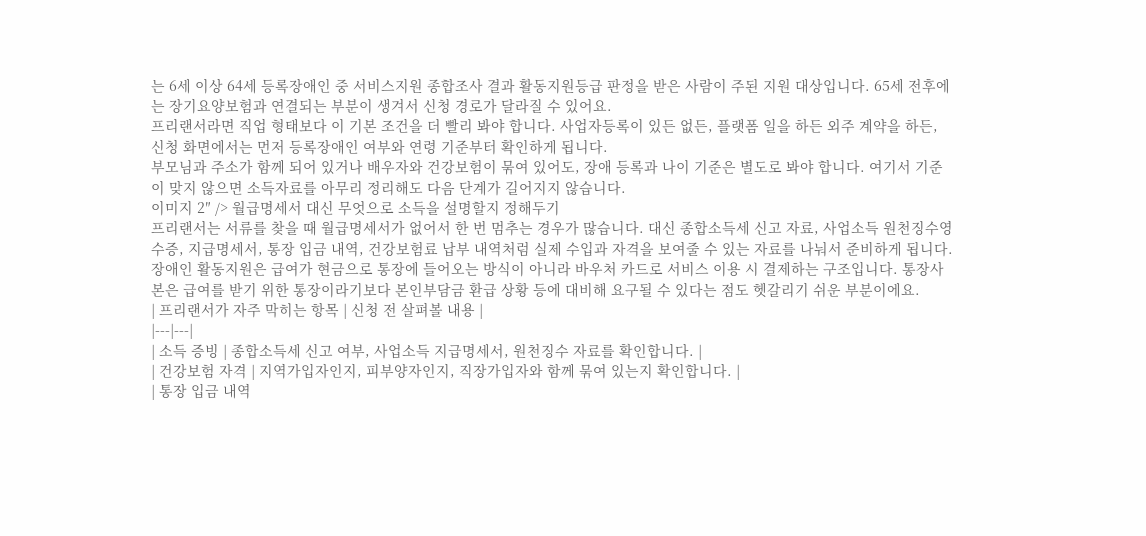는 6세 이상 64세 등록장애인 중 서비스지원 종합조사 결과 활동지원등급 판정을 받은 사람이 주된 지원 대상입니다. 65세 전후에는 장기요양보험과 연결되는 부분이 생겨서 신청 경로가 달라질 수 있어요.
프리랜서라면 직업 형태보다 이 기본 조건을 더 빨리 봐야 합니다. 사업자등록이 있든 없든, 플랫폼 일을 하든 외주 계약을 하든, 신청 화면에서는 먼저 등록장애인 여부와 연령 기준부터 확인하게 됩니다.
부모님과 주소가 함께 되어 있거나 배우자와 건강보험이 묶여 있어도, 장애 등록과 나이 기준은 별도로 봐야 합니다. 여기서 기준이 맞지 않으면 소득자료를 아무리 정리해도 다음 단계가 길어지지 않습니다.
이미지 2″ /> 월급명세서 대신 무엇으로 소득을 설명할지 정해두기
프리랜서는 서류를 찾을 때 월급명세서가 없어서 한 번 멈추는 경우가 많습니다. 대신 종합소득세 신고 자료, 사업소득 원천징수영수증, 지급명세서, 통장 입금 내역, 건강보험료 납부 내역처럼 실제 수입과 자격을 보여줄 수 있는 자료를 나눠서 준비하게 됩니다.
장애인 활동지원은 급여가 현금으로 통장에 들어오는 방식이 아니라 바우처 카드로 서비스 이용 시 결제하는 구조입니다. 통장사본은 급여를 받기 위한 통장이라기보다 본인부담금 환급 상황 등에 대비해 요구될 수 있다는 점도 헷갈리기 쉬운 부분이에요.
| 프리랜서가 자주 막히는 항목 | 신청 전 살펴볼 내용 |
|---|---|
| 소득 증빙 | 종합소득세 신고 여부, 사업소득 지급명세서, 원천징수 자료를 확인합니다. |
| 건강보험 자격 | 지역가입자인지, 피부양자인지, 직장가입자와 함께 묶여 있는지 확인합니다. |
| 통장 입금 내역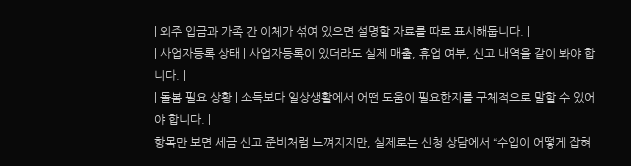| 외주 입금과 가족 간 이체가 섞여 있으면 설명할 자료를 따로 표시해둡니다. |
| 사업자등록 상태 | 사업자등록이 있더라도 실제 매출, 휴업 여부, 신고 내역을 같이 봐야 합니다. |
| 돌봄 필요 상황 | 소득보다 일상생활에서 어떤 도움이 필요한지를 구체적으로 말할 수 있어야 합니다. |
항목만 보면 세금 신고 준비처럼 느껴지지만, 실제로는 신청 상담에서 “수입이 어떻게 잡혀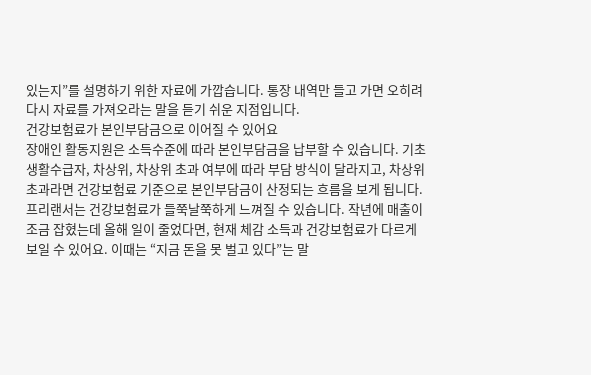있는지”를 설명하기 위한 자료에 가깝습니다. 통장 내역만 들고 가면 오히려 다시 자료를 가져오라는 말을 듣기 쉬운 지점입니다.
건강보험료가 본인부담금으로 이어질 수 있어요
장애인 활동지원은 소득수준에 따라 본인부담금을 납부할 수 있습니다. 기초생활수급자, 차상위, 차상위 초과 여부에 따라 부담 방식이 달라지고, 차상위 초과라면 건강보험료 기준으로 본인부담금이 산정되는 흐름을 보게 됩니다.
프리랜서는 건강보험료가 들쭉날쭉하게 느껴질 수 있습니다. 작년에 매출이 조금 잡혔는데 올해 일이 줄었다면, 현재 체감 소득과 건강보험료가 다르게 보일 수 있어요. 이때는 “지금 돈을 못 벌고 있다”는 말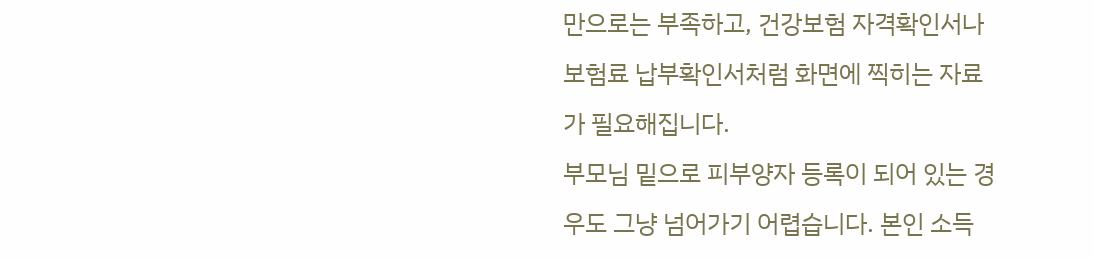만으로는 부족하고, 건강보험 자격확인서나 보험료 납부확인서처럼 화면에 찍히는 자료가 필요해집니다.
부모님 밑으로 피부양자 등록이 되어 있는 경우도 그냥 넘어가기 어렵습니다. 본인 소득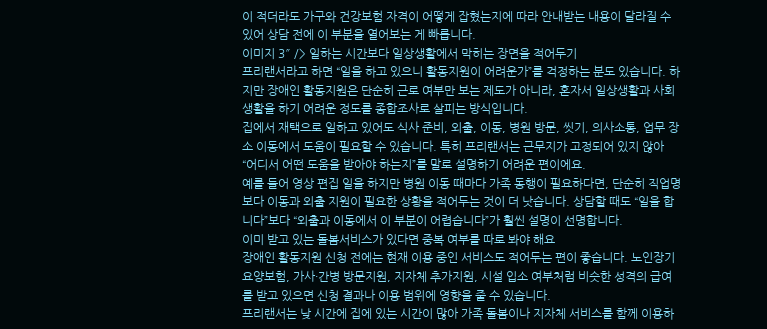이 적더라도 가구와 건강보험 자격이 어떻게 잡혔는지에 따라 안내받는 내용이 달라질 수 있어 상담 전에 이 부분을 열어보는 게 빠릅니다.
이미지 3″ /> 일하는 시간보다 일상생활에서 막히는 장면을 적어두기
프리랜서라고 하면 “일을 하고 있으니 활동지원이 어려운가”를 걱정하는 분도 있습니다. 하지만 장애인 활동지원은 단순히 근로 여부만 보는 제도가 아니라, 혼자서 일상생활과 사회생활을 하기 어려운 정도를 종합조사로 살피는 방식입니다.
집에서 재택으로 일하고 있어도 식사 준비, 외출, 이동, 병원 방문, 씻기, 의사소통, 업무 장소 이동에서 도움이 필요할 수 있습니다. 특히 프리랜서는 근무지가 고정되어 있지 않아 “어디서 어떤 도움을 받아야 하는지”를 말로 설명하기 어려운 편이에요.
예를 들어 영상 편집 일을 하지만 병원 이동 때마다 가족 동행이 필요하다면, 단순히 직업명보다 이동과 외출 지원이 필요한 상황을 적어두는 것이 더 낫습니다. 상담할 때도 “일을 합니다”보다 “외출과 이동에서 이 부분이 어렵습니다”가 훨씬 설명이 선명합니다.
이미 받고 있는 돌봄서비스가 있다면 중복 여부를 따로 봐야 해요
장애인 활동지원 신청 전에는 현재 이용 중인 서비스도 적어두는 편이 좋습니다. 노인장기요양보험, 가사·간병 방문지원, 지자체 추가지원, 시설 입소 여부처럼 비슷한 성격의 급여를 받고 있으면 신청 결과나 이용 범위에 영향을 줄 수 있습니다.
프리랜서는 낮 시간에 집에 있는 시간이 많아 가족 돌봄이나 지자체 서비스를 함께 이용하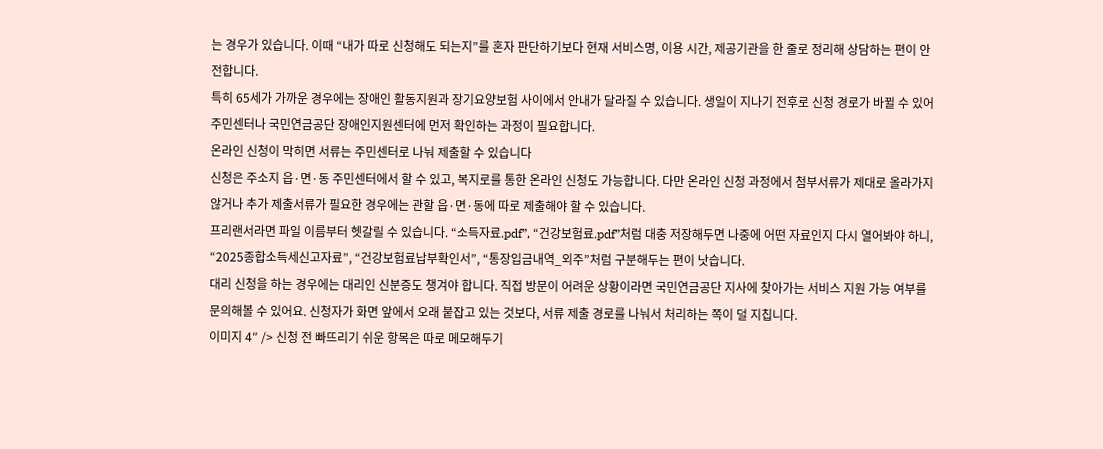는 경우가 있습니다. 이때 “내가 따로 신청해도 되는지”를 혼자 판단하기보다 현재 서비스명, 이용 시간, 제공기관을 한 줄로 정리해 상담하는 편이 안전합니다.
특히 65세가 가까운 경우에는 장애인 활동지원과 장기요양보험 사이에서 안내가 달라질 수 있습니다. 생일이 지나기 전후로 신청 경로가 바뀔 수 있어 주민센터나 국민연금공단 장애인지원센터에 먼저 확인하는 과정이 필요합니다.
온라인 신청이 막히면 서류는 주민센터로 나눠 제출할 수 있습니다
신청은 주소지 읍·면·동 주민센터에서 할 수 있고, 복지로를 통한 온라인 신청도 가능합니다. 다만 온라인 신청 과정에서 첨부서류가 제대로 올라가지 않거나 추가 제출서류가 필요한 경우에는 관할 읍·면·동에 따로 제출해야 할 수 있습니다.
프리랜서라면 파일 이름부터 헷갈릴 수 있습니다. “소득자료.pdf”, “건강보험료.pdf”처럼 대충 저장해두면 나중에 어떤 자료인지 다시 열어봐야 하니, “2025종합소득세신고자료”, “건강보험료납부확인서”, “통장입금내역_외주”처럼 구분해두는 편이 낫습니다.
대리 신청을 하는 경우에는 대리인 신분증도 챙겨야 합니다. 직접 방문이 어려운 상황이라면 국민연금공단 지사에 찾아가는 서비스 지원 가능 여부를 문의해볼 수 있어요. 신청자가 화면 앞에서 오래 붙잡고 있는 것보다, 서류 제출 경로를 나눠서 처리하는 쪽이 덜 지칩니다.
이미지 4″ /> 신청 전 빠뜨리기 쉬운 항목은 따로 메모해두기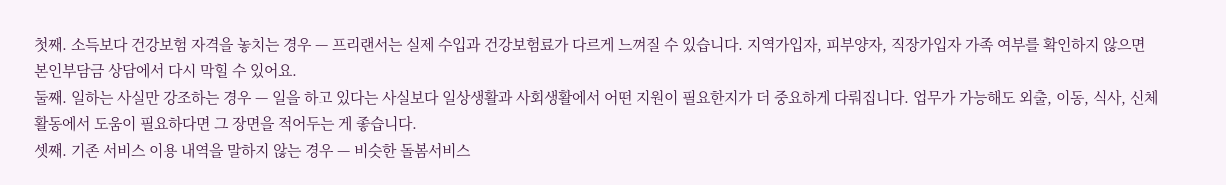첫째. 소득보다 건강보험 자격을 놓치는 경우 — 프리랜서는 실제 수입과 건강보험료가 다르게 느껴질 수 있습니다. 지역가입자, 피부양자, 직장가입자 가족 여부를 확인하지 않으면 본인부담금 상담에서 다시 막힐 수 있어요.
둘째. 일하는 사실만 강조하는 경우 — 일을 하고 있다는 사실보다 일상생활과 사회생활에서 어떤 지원이 필요한지가 더 중요하게 다뤄집니다. 업무가 가능해도 외출, 이동, 식사, 신체활동에서 도움이 필요하다면 그 장면을 적어두는 게 좋습니다.
셋째. 기존 서비스 이용 내역을 말하지 않는 경우 — 비슷한 돌봄서비스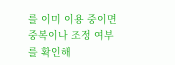를 이미 이용 중이면 중복이나 조정 여부를 확인해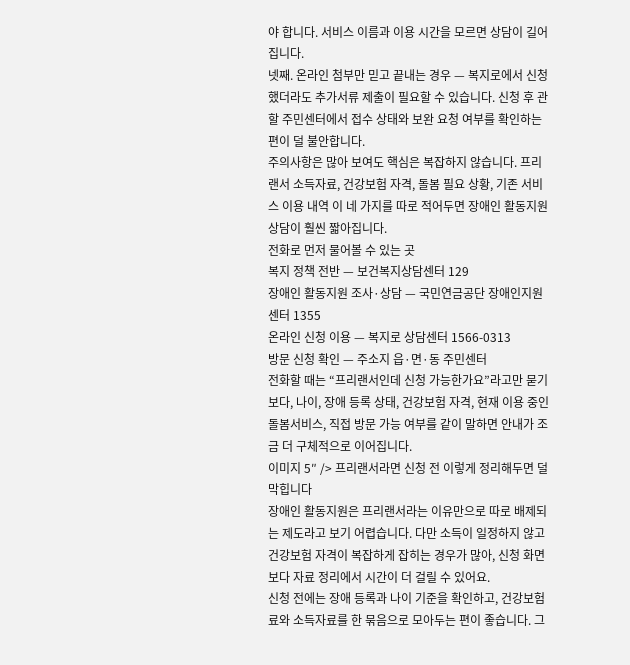야 합니다. 서비스 이름과 이용 시간을 모르면 상담이 길어집니다.
넷째. 온라인 첨부만 믿고 끝내는 경우 — 복지로에서 신청했더라도 추가서류 제출이 필요할 수 있습니다. 신청 후 관할 주민센터에서 접수 상태와 보완 요청 여부를 확인하는 편이 덜 불안합니다.
주의사항은 많아 보여도 핵심은 복잡하지 않습니다. 프리랜서 소득자료, 건강보험 자격, 돌봄 필요 상황, 기존 서비스 이용 내역 이 네 가지를 따로 적어두면 장애인 활동지원 상담이 훨씬 짧아집니다.
전화로 먼저 물어볼 수 있는 곳
복지 정책 전반 — 보건복지상담센터 129
장애인 활동지원 조사·상담 — 국민연금공단 장애인지원센터 1355
온라인 신청 이용 — 복지로 상담센터 1566-0313
방문 신청 확인 — 주소지 읍·면·동 주민센터
전화할 때는 “프리랜서인데 신청 가능한가요”라고만 묻기보다, 나이, 장애 등록 상태, 건강보험 자격, 현재 이용 중인 돌봄서비스, 직접 방문 가능 여부를 같이 말하면 안내가 조금 더 구체적으로 이어집니다.
이미지 5″ /> 프리랜서라면 신청 전 이렇게 정리해두면 덜 막힙니다
장애인 활동지원은 프리랜서라는 이유만으로 따로 배제되는 제도라고 보기 어렵습니다. 다만 소득이 일정하지 않고 건강보험 자격이 복잡하게 잡히는 경우가 많아, 신청 화면보다 자료 정리에서 시간이 더 걸릴 수 있어요.
신청 전에는 장애 등록과 나이 기준을 확인하고, 건강보험료와 소득자료를 한 묶음으로 모아두는 편이 좋습니다. 그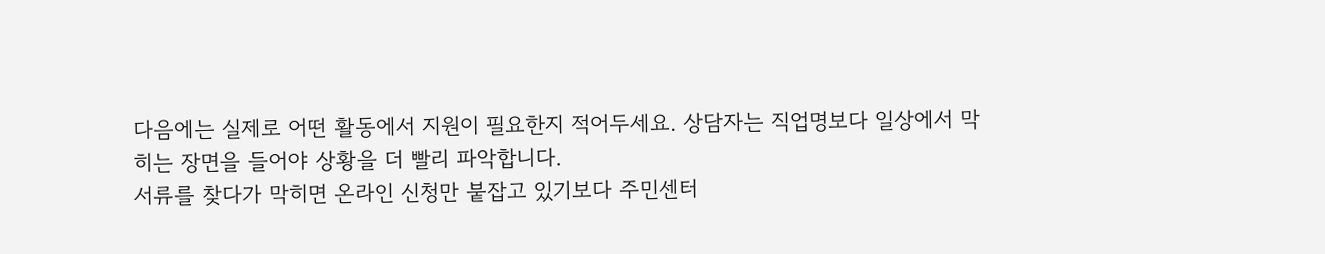다음에는 실제로 어떤 활동에서 지원이 필요한지 적어두세요. 상담자는 직업명보다 일상에서 막히는 장면을 들어야 상황을 더 빨리 파악합니다.
서류를 찾다가 막히면 온라인 신청만 붙잡고 있기보다 주민센터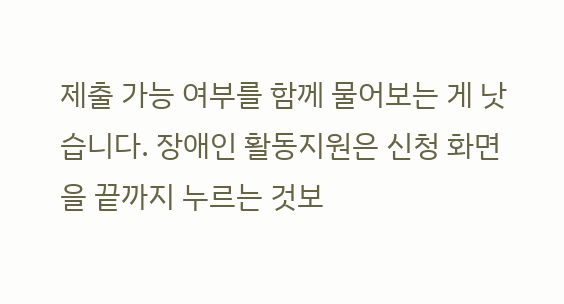제출 가능 여부를 함께 물어보는 게 낫습니다. 장애인 활동지원은 신청 화면을 끝까지 누르는 것보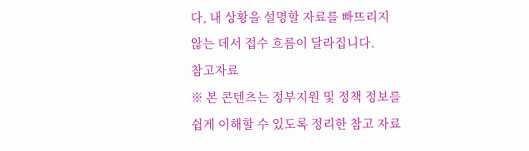다, 내 상황을 설명할 자료를 빠뜨리지 않는 데서 접수 흐름이 달라집니다.
참고자료
※ 본 콘텐츠는 정부지원 및 정책 정보를 쉽게 이해할 수 있도록 정리한 참고 자료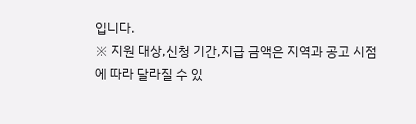입니다.
※ 지원 대상,신청 기간,지급 금액은 지역과 공고 시점에 따라 달라질 수 있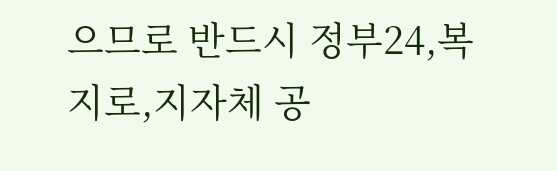으므로 반드시 정부24,복지로,지자체 공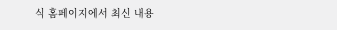식 홈페이지에서 최신 내용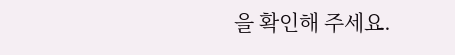을 확인해 주세요.